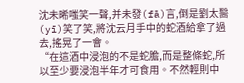沈未晞嗤笑一聲,并未發(fā)言,倒是劉太醫(yī)笑了笑,將沈云月手中的蛇酒給拿了過去,搖晃了一會。
“在這酒中浸泡的不是蛇膽,而是整條蛇,所以至少要浸泡半年才可食用。不然輕則中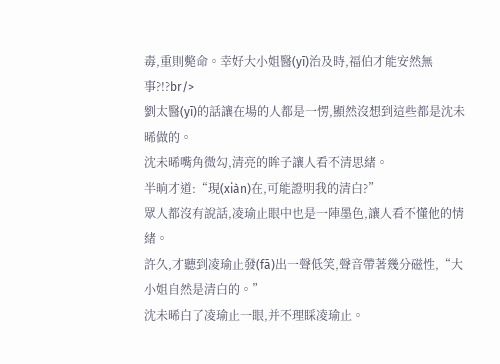毒,重則斃命。幸好大小姐醫(yī)治及時,福伯才能安然無事?!?br/>
劉太醫(yī)的話讓在場的人都是一愣,顯然沒想到這些都是沈未晞做的。
沈未晞嘴角微勾,清亮的眸子讓人看不清思緒。
半晌才道:“現(xiàn)在,可能證明我的清白?”
眾人都沒有說話,凌瑜止眼中也是一陣墨色,讓人看不懂他的情緒。
許久,才聽到凌瑜止發(fā)出一聲低笑,聲音帶著幾分磁性,“大小姐自然是清白的。”
沈未晞白了凌瑜止一眼,并不理睬凌瑜止。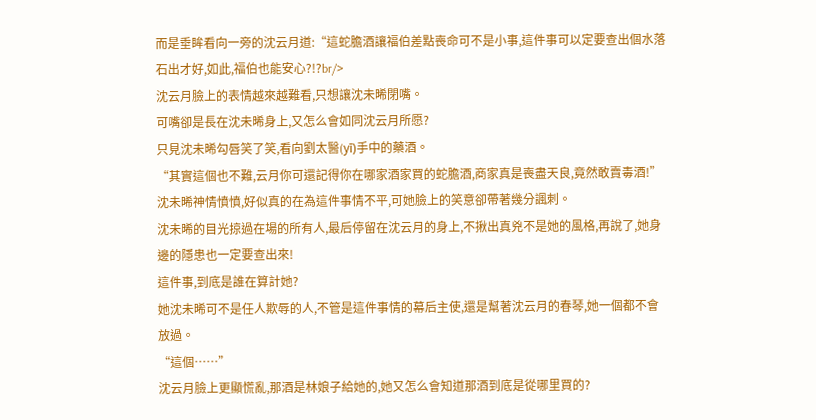而是垂眸看向一旁的沈云月道:“這蛇膽酒讓福伯差點喪命可不是小事,這件事可以定要查出個水落石出才好,如此,福伯也能安心?!?br/>
沈云月臉上的表情越來越難看,只想讓沈未晞閉嘴。
可嘴卻是長在沈未晞身上,又怎么會如同沈云月所愿?
只見沈未晞勾唇笑了笑,看向劉太醫(yī)手中的藥酒。
“其實這個也不難,云月你可還記得你在哪家酒家買的蛇膽酒,商家真是喪盡天良,竟然敢賣毒酒!”
沈未晞神情憤憤,好似真的在為這件事情不平,可她臉上的笑意卻帶著幾分諷刺。
沈未晞的目光掠過在場的所有人,最后停留在沈云月的身上,不揪出真兇不是她的風格,再說了,她身邊的隱患也一定要查出來!
這件事,到底是誰在算計她?
她沈未晞可不是任人欺辱的人,不管是這件事情的幕后主使,還是幫著沈云月的春琴,她一個都不會放過。
“這個……”
沈云月臉上更顯慌亂,那酒是林娘子給她的,她又怎么會知道那酒到底是從哪里買的?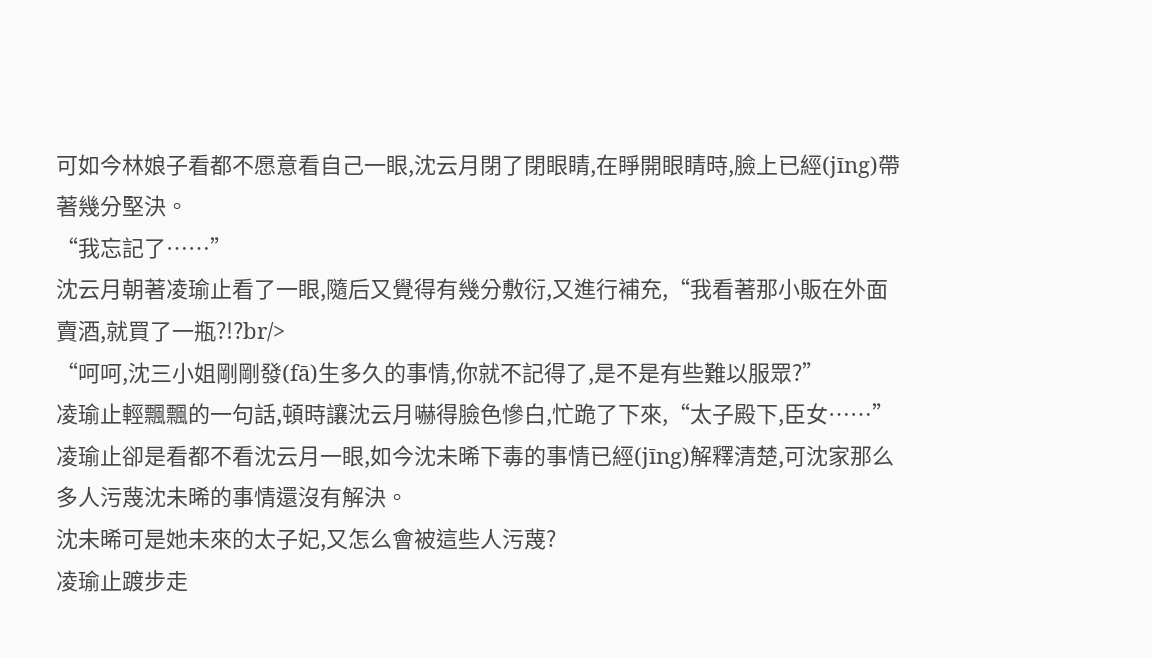可如今林娘子看都不愿意看自己一眼,沈云月閉了閉眼睛,在睜開眼睛時,臉上已經(jīng)帶著幾分堅決。
“我忘記了……”
沈云月朝著凌瑜止看了一眼,隨后又覺得有幾分敷衍,又進行補充,“我看著那小販在外面賣酒,就買了一瓶?!?br/>
“呵呵,沈三小姐剛剛發(fā)生多久的事情,你就不記得了,是不是有些難以服眾?”
凌瑜止輕飄飄的一句話,頓時讓沈云月嚇得臉色慘白,忙跪了下來,“太子殿下,臣女……”
凌瑜止卻是看都不看沈云月一眼,如今沈未晞下毒的事情已經(jīng)解釋清楚,可沈家那么多人污蔑沈未晞的事情還沒有解決。
沈未晞可是她未來的太子妃,又怎么會被這些人污蔑?
凌瑜止踱步走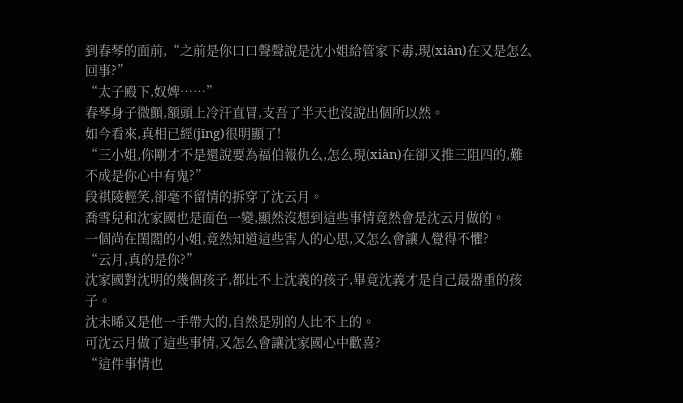到春琴的面前,“之前是你口口聲聲說是沈小姐給管家下毒,現(xiàn)在又是怎么回事?”
“太子殿下,奴婢……”
春琴身子微顫,額頭上冷汗直冒,支吾了半天也沒說出個所以然。
如今看來,真相已經(jīng)很明顯了!
“三小姐,你剛才不是還說要為福伯報仇么,怎么現(xiàn)在卻又推三阻四的,難不成是你心中有鬼?”
段祺陵輕笑,卻毫不留情的拆穿了沈云月。
喬雪兒和沈家國也是面色一變,顯然沒想到這些事情竟然會是沈云月做的。
一個尚在閨閣的小姐,竟然知道這些害人的心思,又怎么會讓人覺得不懼?
“云月,真的是你?”
沈家國對沈明的幾個孩子,都比不上沈義的孩子,畢竟沈義才是自己最器重的孩子。
沈未晞又是他一手帶大的,自然是別的人比不上的。
可沈云月做了這些事情,又怎么會讓沈家國心中歡喜?
“這件事情也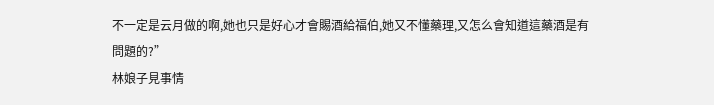不一定是云月做的啊,她也只是好心才會賜酒給福伯,她又不懂藥理,又怎么會知道這藥酒是有問題的?”
林娘子見事情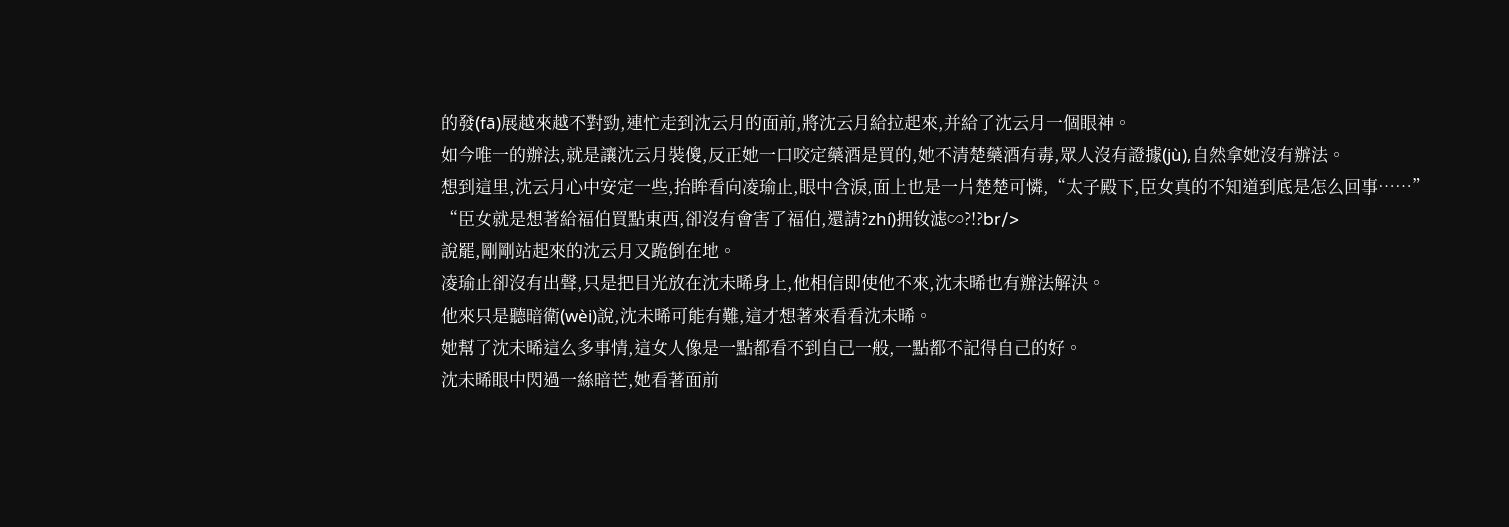的發(fā)展越來越不對勁,連忙走到沈云月的面前,將沈云月給拉起來,并給了沈云月一個眼神。
如今唯一的辦法,就是讓沈云月裝傻,反正她一口咬定藥酒是買的,她不清楚藥酒有毒,眾人沒有證據(jù),自然拿她沒有辦法。
想到這里,沈云月心中安定一些,抬眸看向凌瑜止,眼中含淚,面上也是一片楚楚可憐,“太子殿下,臣女真的不知道到底是怎么回事……”
“臣女就是想著給福伯買點東西,卻沒有會害了福伯,還請?zhí)拥钕滤∽?!?br/>
說罷,剛剛站起來的沈云月又跪倒在地。
凌瑜止卻沒有出聲,只是把目光放在沈未晞身上,他相信即使他不來,沈未晞也有辦法解決。
他來只是聽暗衛(wèi)說,沈未晞可能有難,這才想著來看看沈未晞。
她幫了沈未晞這么多事情,這女人像是一點都看不到自己一般,一點都不記得自己的好。
沈未晞眼中閃過一絲暗芒,她看著面前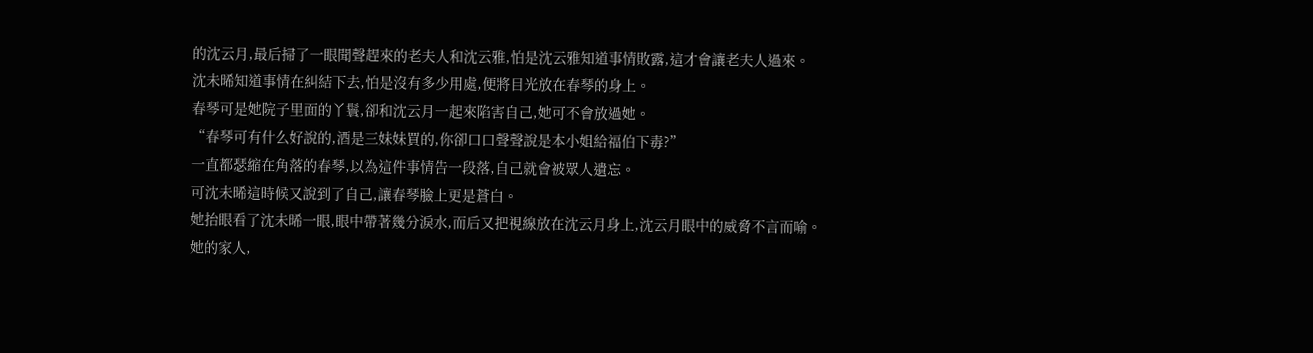的沈云月,最后掃了一眼聞聲趕來的老夫人和沈云雅,怕是沈云雅知道事情敗露,這才會讓老夫人過來。
沈未晞知道事情在糾結下去,怕是沒有多少用處,便將目光放在春琴的身上。
春琴可是她院子里面的丫鬟,卻和沈云月一起來陷害自己,她可不會放過她。
“春琴可有什么好說的,酒是三妹妹買的,你卻口口聲聲說是本小姐給福伯下毒?”
一直都瑟縮在角落的春琴,以為這件事情告一段落,自己就會被眾人遺忘。
可沈未晞這時候又說到了自己,讓春琴臉上更是蒼白。
她抬眼看了沈未晞一眼,眼中帶著幾分淚水,而后又把視線放在沈云月身上,沈云月眼中的威脅不言而喻。
她的家人,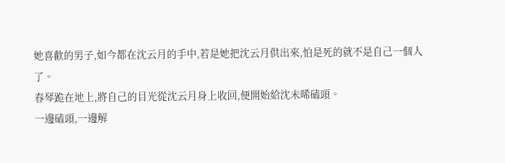她喜歡的男子,如今都在沈云月的手中,若是她把沈云月供出來,怕是死的就不是自己一個人了。
春琴跪在地上,將自己的目光從沈云月身上收回,便開始給沈未晞磕頭。
一邊磕頭,一邊解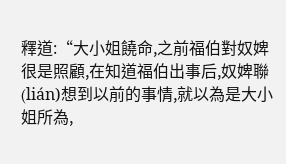釋道:“大小姐饒命,之前福伯對奴婢很是照顧,在知道福伯出事后,奴婢聯(lián)想到以前的事情,就以為是大小姐所為,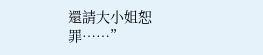還請大小姐恕罪……”